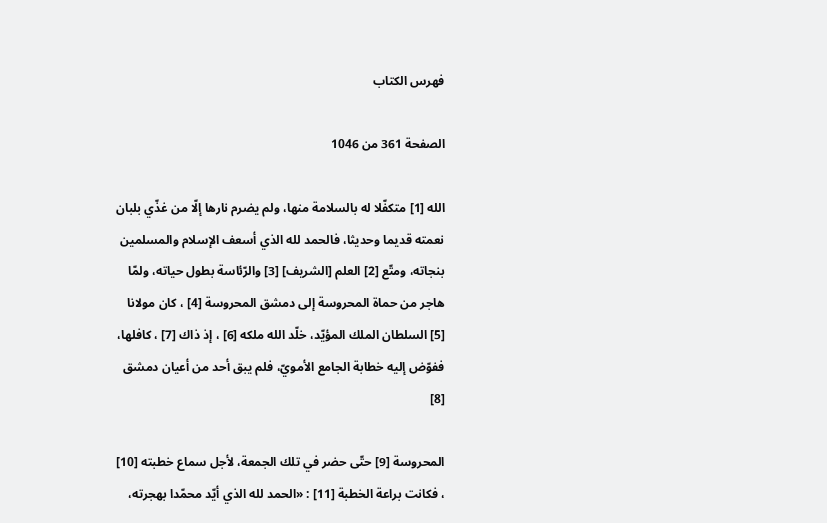فهرس الكتاب

الصفحة 361 من 1046

الله [1] متكفّلا له بالسلامة منها، ولم يضرم نارها إلّا من غذّي بلبان نعمته قديما وحديثا، فالحمد لله الذي أسعف الإسلام والمسلمين بنجاته، ومتّع [2] العلم [الشريف] [3] والرّئاسة بطول حياته، ولمّا هاجر من حماة المحروسة إلى دمشق المحروسة [4] ، كان مولانا [5] السلطان الملك المؤيّد، خلّد الله ملكه [6] ، إذ ذاك [7] ، كافلها، ففوّض إليه خطابة الجامع الأمويّ، فلم يبق أحد من أعيان دمشق [8]

المحروسة [9] حتّى حضر في تلك الجمعة، لأجل سماع خطبته [10] ، فكانت براعة الخطبة [11] : «الحمد لله الذي أيّد محمّدا بهجرته،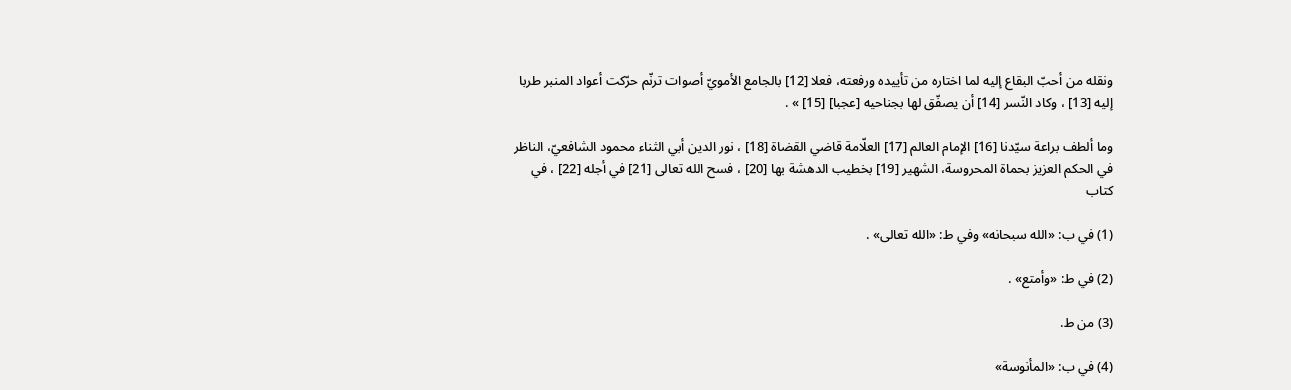ونقله من أحبّ البقاع إليه لما اختاره من تأييده ورفعته، فعلا [12] بالجامع الأمويّ أصوات ترنّم حرّكت أعواد المنبر طربا إليه [13] ، وكاد النّسر [14] أن يصفّق لها بجناحيه [عجبا] [15] » .

وما ألطف براعة سيّدنا [16] الإمام العالم [17] العلّامة قاضي القضاة [18] ، نور الدين أبي الثناء محمود الشافعيّ، الناظر في الحكم العزيز بحماة المحروسة، الشهير [19] بخطيب الدهشة بها [20] ، فسح الله تعالى [21] في أجله [22] ، في كتاب

(1) في ب: «الله سبحانه» وفي ط: «الله تعالى» .

(2) في ط: «وأمتع» .

(3) من ط.

(4) في ب: «المأنوسة»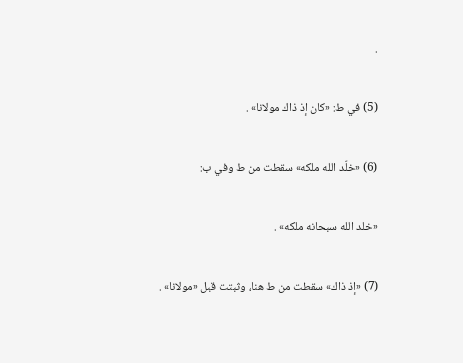.

(5) في ط: «كان إذ ذاك مولانا» .

(6) «خلّد الله ملكه» سقطت من ط وفي ب:

«خلد الله سبحانه ملكه» .

(7) «إذ ذاك» سقطت من ط هنا، وثبتت قبل «مولانا» .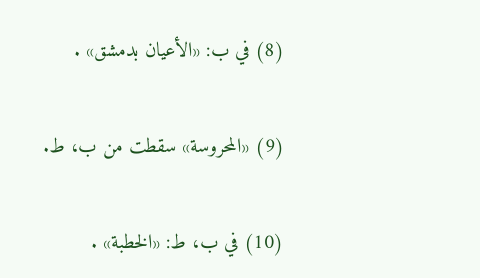(8) في ب: «الأعيان بدمشق» .

(9) «المحروسة» سقطت من ب، ط.

(10) في ب، ط: «الخطبة» .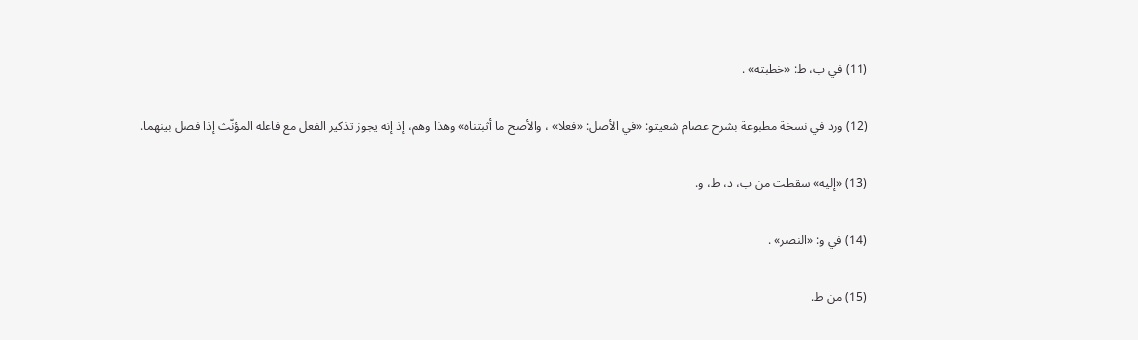(11) في ب، ط: «خطبته» .

(12) ورد في نسخة مطبوعة بشرح عصام شعيتو: «في الأصل: «فعلا» ، والأصح ما أثبتناه» وهذا وهم، إذ إنه يجوز تذكير الفعل مع فاعله المؤنّث إذا فصل بينهما.

(13) «إليه» سقطت من ب، د، ط، و.

(14) في و: «النصر» .

(15) من ط.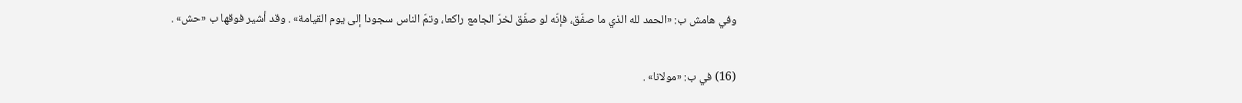وفي هامش ب: «الحمد لله الذي ما صفّق، فإنّه لو صفّق لخرّ الجامع راكعا، وتمّ الناس سجودا إلى يوم القيامة» . وقد أشير فوقها ب «حش» .

(16) في ب: «مولانا» .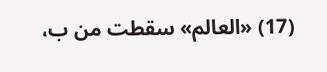(17) «العالم» سقطت من ب،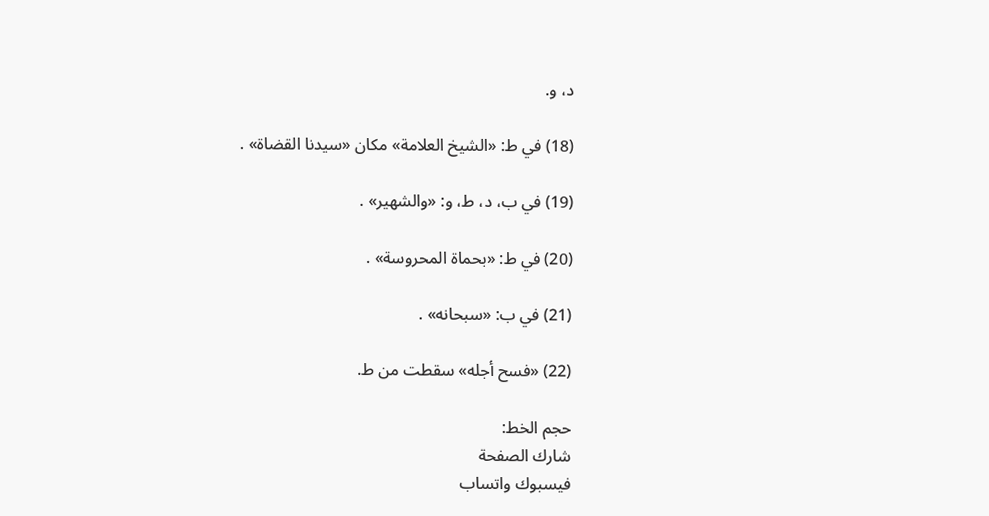د، و.

(18) في ط: «الشيخ العلامة» مكان «سيدنا القضاة» .

(19) في ب، د، ط، و: «والشهير» .

(20) في ط: «بحماة المحروسة» .

(21) في ب: «سبحانه» .

(22) «فسح أجله» سقطت من ط.

حجم الخط:
شارك الصفحة
فيسبوك واتساب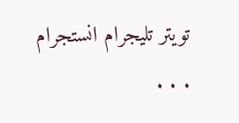تويتر تليجرام انستجرام
. . .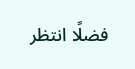فضلًا انتظر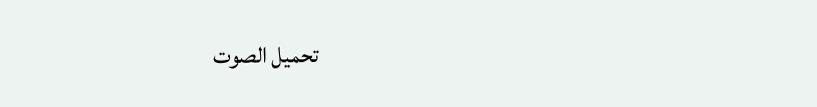تحميل الصوت